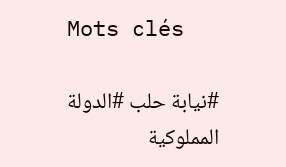Mots clés

#نيابة حلب #الدولة المملوكية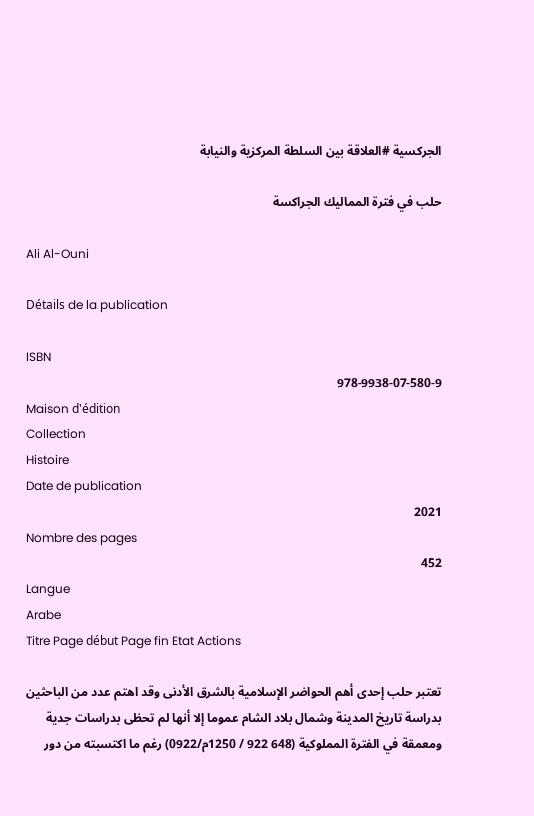الجركسية #العلاقة بين السلطة المركزية والنيابة

حلب في فترة المماليك الجراكسة

Ali Al-Ouni

Détails de la publication

ISBN
978-9938-07-580-9
Maison d'édition
Collection
Histoire
Date de publication
2021
Nombre des pages
452
Langue
Arabe
Titre Page début Page fin Etat Actions

تعتبر حلب إحدى أهم الحواضر الإسلامية بالشرق الأدنى وقد اهتم عدد من الباحثين بدراسة تاريخ المدينة وشمال بلاد الشام عموما إلا أنها لم تحظى بدراسات جدية ومعمقة في الفترة المملوكية (648 922 / 1250م/0922) رغم ما اكتسبته من دور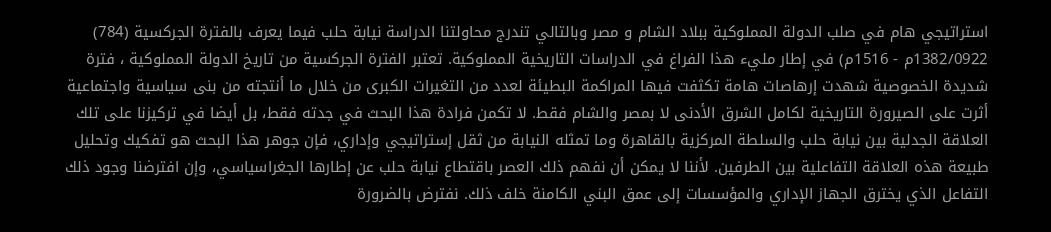استراتيجي هام في صلب الدولة المملوكية ببلاد الشام و مصر وبالتالي تندرج محاولتنا الدراسة نيابة حلب فيما يعرف بالفترة الجركسية (784) 1382/0922م - 1516م) في إطار مليء هذا الفراغ في الدراسات التاريخية المملوكية. تعتبر الفترة الجركسية من تاريخ الدولة المملوكية ، فترة شديدة الخصوصية شهدت إرهاصات هامة تكثفت فيها المراكمة البطيئة لعدد من التغيرات الكبرى من خلال ما أنتجته من بنى سياسية واجتماعية أثرت على الصيرورة التاريخية لكامل الشرق الأدنى لا بمصر والشام فقط. لا تكمن فرادة هذا البحث في جدته فقط، بل أيضا في تركيزنا على تلك العلاقة الجدلية بين نيابة حلب والسلطة المركزية بالقاهرة وما تمثله النيابة من ثقل إستراتيجي وإداري، فإن جوهر هذا البحث هو تفكيك وتحليل طبيعة هذه العلاقة التفاعلية بين الطرفين. لأننا لا يمكن أن نفهم ذلك العصر باقتطاع نيابة حلب عن إطارها الجغراسياسي، وإن افترضنا وجود ذلك التفاعل الذي يخترق الجهاز الإداري والمؤسسات إلى عمق البني الكامنة خلف ذلك. نفترض بالضرورة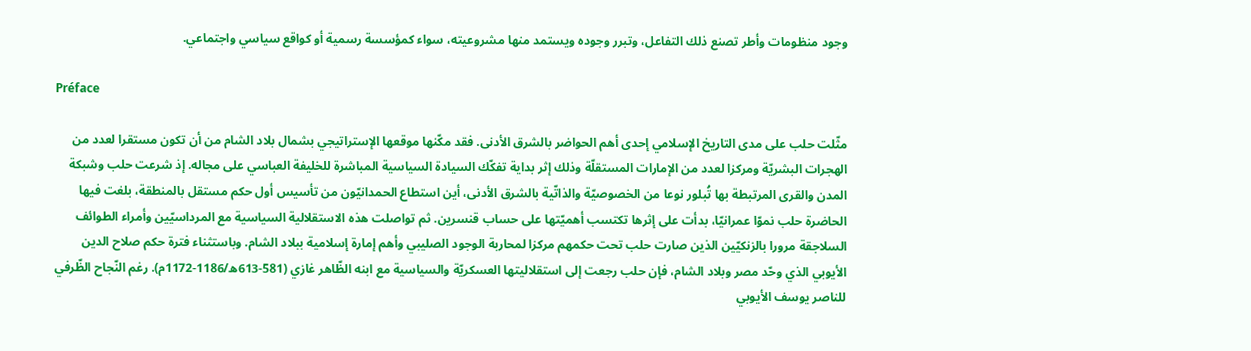وجود منظومات وأطر تصنع ذلك التفاعل، وتبرر وجوده ويستمد منها مشروعيته، سواء كمؤسسة رسمية أو كواقع سياسي واجتماعي.

Préface

مثّلت حلب على مدى التاريخ الإسلامي إحدى أهم الحواضر بالشرق الأدنى. فقد مكّنها موقعها الإستراتيجي بشمال بلاد الشام من أن تكون مستقرا لعدد من الهجرات البشريّة ومركزا لعدد من الإمارات المستقلّة وذلك إثر بداية تفكّك السيادة السياسية المباشرة للخليفة العباسي على مجاله. إذ شرعت حلب وشبكة المدن والقرى المرتبطة بها تُبلور نوعا من الخصوصيّة والذاتّية بالشرق الأدنى، أين استطاع الحمدانيّون من تأسيس أول حكم مستقل بالمنطقة، بلغت فيها الحاضرة حلب نموّا عمرانيّا، بدأت على إثرها تكتسب أهميّتها على حساب قنسرين. ثم تواصلت هذه الاستقلالية السياسية مع المرداسيّين وأمراء الطوائف السلاجقة مرورا بالزنكيّين الذين صارت حلب تحت حكمهم مركزا لمحاربة الوجود الصليبي وأهم إمارة إسلامية ببلاد الشام. وباستثناء فترة حكم صلاح الدين الأيوبي الذي وحّد مصر وبلاد الشام، فإن حلب رجعت إلى استقلاليتها العسكريّة والسياسية مع ابنه الظّاهر غازي (581-613ه/1186-1172م). رغم النّجاح الظّرفي للناصر يوسف الأيوبي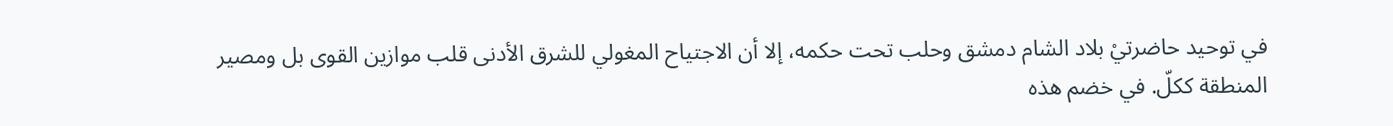في توحيد حاضرتيْ بلاد الشام دمشق وحلب تحت حكمه، إلا أن الاجتياح المغولي للشرق الأدنى قلب موازين القوى بل ومصير المنطقة ككلّ. في خضم هذه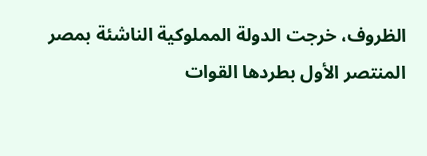الظروف، خرجت الدولة المملوكية الناشئة بمصر المنتصر الأول بطردها القوات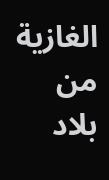الغازية من بلاد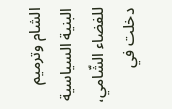الشام وترميم البنية السياسية للفضاء الشّامي، دخلت في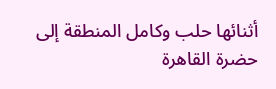أثنائها حلب وكامل المنطقة إلى حضرة القاهرة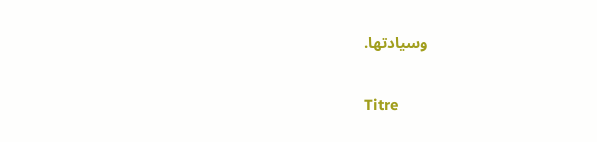وسيادتها.

Titre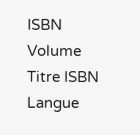ISBN Volume
Titre ISBN Langue